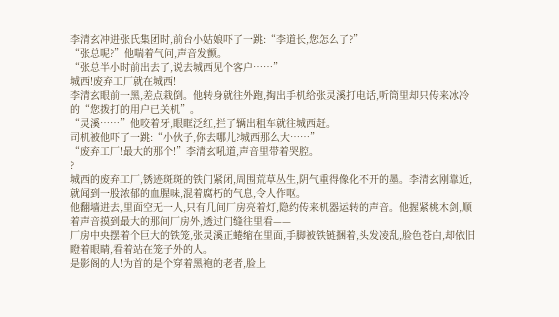李清玄冲进张氏集团时,前台小姑娘吓了一跳:“李道长,您怎么了?”
“张总呢?”他喘着气问,声音发颤。
“张总半小时前出去了,说去城西见个客户……”
城西!废弃工厂就在城西!
李清玄眼前一黑,差点栽倒。他转身就往外跑,掏出手机给张灵溪打电话,听筒里却只传来冰冷的“您拨打的用户已关机”。
“灵溪……”他咬着牙,眼眶泛红,拦了辆出租车就往城西赶。
司机被他吓了一跳:“小伙子,你去哪儿?城西那么大……”
“废弃工厂!最大的那个!”李清玄吼道,声音里带着哭腔。
?
城西的废弃工厂,锈迹斑斑的铁门紧闭,周围荒草丛生,阴气重得像化不开的墨。李清玄刚靠近,就闻到一股浓郁的血腥味,混着腐朽的气息,令人作呕。
他翻墙进去,里面空无一人,只有几间厂房亮着灯,隐约传来机器运转的声音。他握紧桃木剑,顺着声音摸到最大的那间厂房外,透过门缝往里看——
厂房中央摆着个巨大的铁笼,张灵溪正蜷缩在里面,手脚被铁链捆着,头发凌乱,脸色苍白,却依旧瞪着眼睛,看着站在笼子外的人。
是影阁的人!为首的是个穿着黑袍的老者,脸上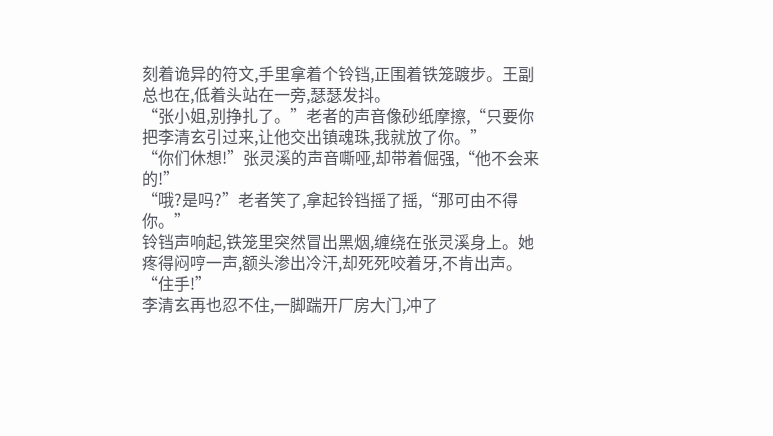刻着诡异的符文,手里拿着个铃铛,正围着铁笼踱步。王副总也在,低着头站在一旁,瑟瑟发抖。
“张小姐,别挣扎了。”老者的声音像砂纸摩擦,“只要你把李清玄引过来,让他交出镇魂珠,我就放了你。”
“你们休想!”张灵溪的声音嘶哑,却带着倔强,“他不会来的!”
“哦?是吗?”老者笑了,拿起铃铛摇了摇,“那可由不得你。”
铃铛声响起,铁笼里突然冒出黑烟,缠绕在张灵溪身上。她疼得闷哼一声,额头渗出冷汗,却死死咬着牙,不肯出声。
“住手!”
李清玄再也忍不住,一脚踹开厂房大门,冲了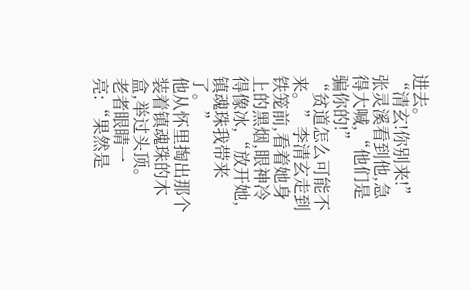进去。
“清玄!你别来!”张灵溪看到他,急得大喊,“他们是骗你的!”
“贫道怎么可能不来。”李清玄走到铁笼前,看着她身上的黑烟,眼神冷得像冰,“放开她,镇魂珠我带来了。”
他从怀里掏出那个装着镇魂珠的木盒,举过头顶。
老者眼睛一亮:“果然是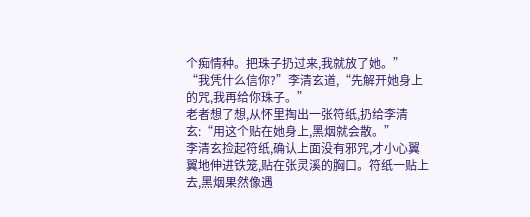个痴情种。把珠子扔过来,我就放了她。”
“我凭什么信你?”李清玄道,“先解开她身上的咒,我再给你珠子。”
老者想了想,从怀里掏出一张符纸,扔给李清玄:“用这个贴在她身上,黑烟就会散。”
李清玄捡起符纸,确认上面没有邪咒,才小心翼翼地伸进铁笼,贴在张灵溪的胸口。符纸一贴上去,黑烟果然像遇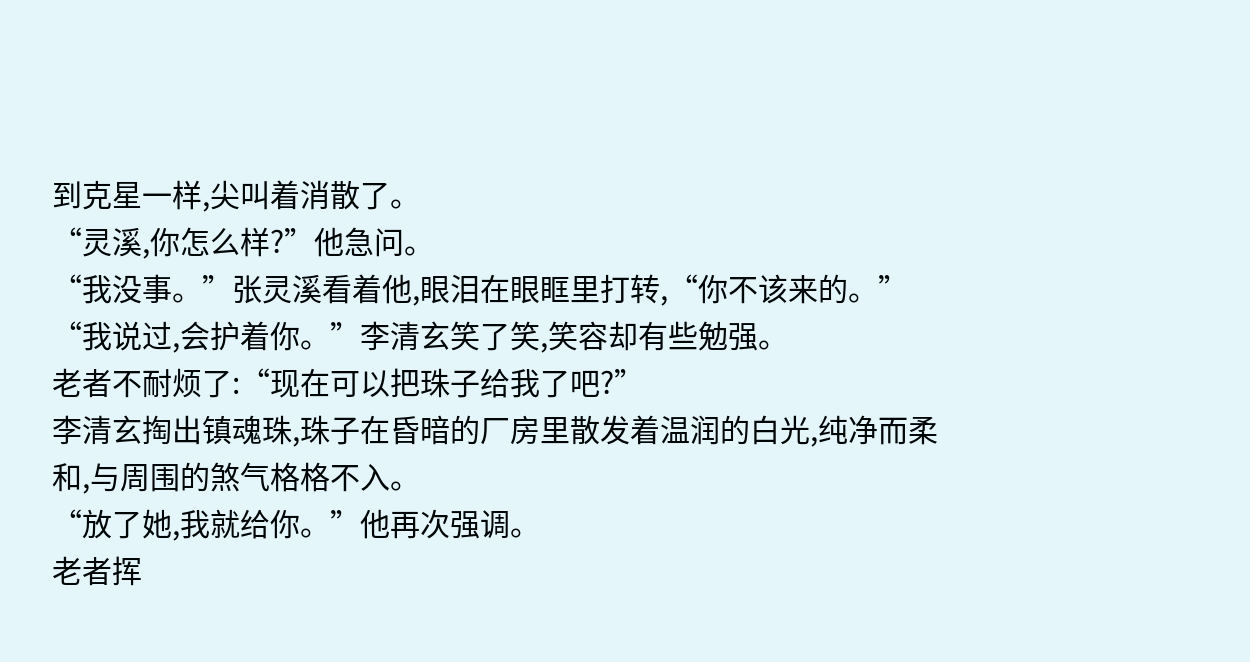到克星一样,尖叫着消散了。
“灵溪,你怎么样?”他急问。
“我没事。”张灵溪看着他,眼泪在眼眶里打转,“你不该来的。”
“我说过,会护着你。”李清玄笑了笑,笑容却有些勉强。
老者不耐烦了:“现在可以把珠子给我了吧?”
李清玄掏出镇魂珠,珠子在昏暗的厂房里散发着温润的白光,纯净而柔和,与周围的煞气格格不入。
“放了她,我就给你。”他再次强调。
老者挥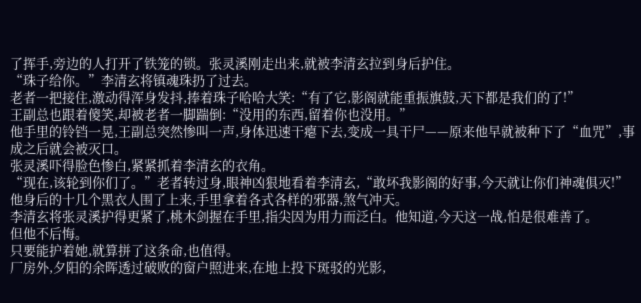了挥手,旁边的人打开了铁笼的锁。张灵溪刚走出来,就被李清玄拉到身后护住。
“珠子给你。”李清玄将镇魂珠扔了过去。
老者一把接住,激动得浑身发抖,捧着珠子哈哈大笑:“有了它,影阁就能重振旗鼓,天下都是我们的了!”
王副总也跟着傻笑,却被老者一脚踹倒:“没用的东西,留着你也没用。”
他手里的铃铛一晃,王副总突然惨叫一声,身体迅速干瘪下去,变成一具干尸——原来他早就被种下了“血咒”,事成之后就会被灭口。
张灵溪吓得脸色惨白,紧紧抓着李清玄的衣角。
“现在,该轮到你们了。”老者转过身,眼神凶狠地看着李清玄,“敢坏我影阁的好事,今天就让你们神魂俱灭!”
他身后的十几个黑衣人围了上来,手里拿着各式各样的邪器,煞气冲天。
李清玄将张灵溪护得更紧了,桃木剑握在手里,指尖因为用力而泛白。他知道,今天这一战,怕是很难善了。
但他不后悔。
只要能护着她,就算拼了这条命,也值得。
厂房外,夕阳的余晖透过破败的窗户照进来,在地上投下斑驳的光影,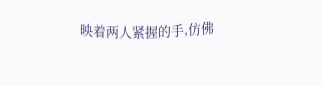映着两人紧握的手,仿佛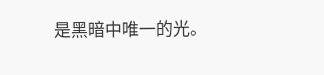是黑暗中唯一的光。